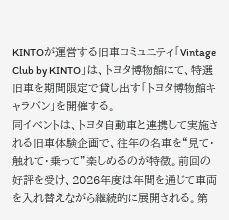KINTOが運営する旧車コミュニティ「Vintage Club by KINTO」は、トヨタ博物館にて、特選旧車を期間限定で貸し出す「トヨタ博物館キャラバン」を開催する。
同イベントは、トヨタ自動車と連携して実施される旧車体験企画で、往年の名車を“見て・触れて・乗って”楽しめるのが特徴。前回の好評を受け、2026年度は年間を通じて車両を入れ替えながら継続的に展開される。第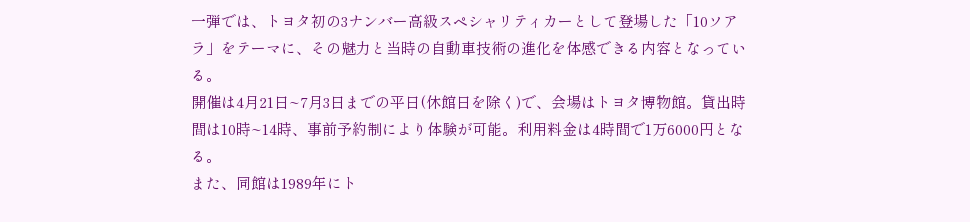一弾では、トヨタ初の3ナンバー高級スペシャリティカーとして登場した「10ソアラ」をテーマに、その魅力と当時の自動車技術の進化を体感できる内容となっている。
開催は4月21日~7月3日までの平日(休館日を除く)で、会場はトヨタ博物館。貸出時間は10時~14時、事前予約制により体験が可能。利用料金は4時間で1万6000円となる。
また、同館は1989年にト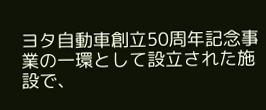ヨタ自動車創立50周年記念事業の一環として設立された施設で、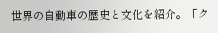世界の自動車の歴史と文化を紹介。「ク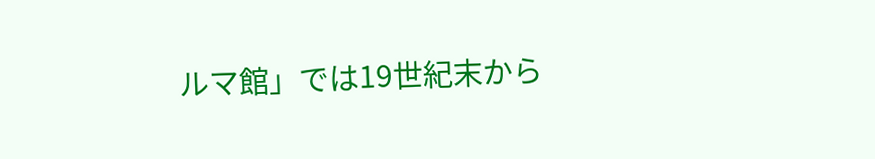ルマ館」では19世紀末から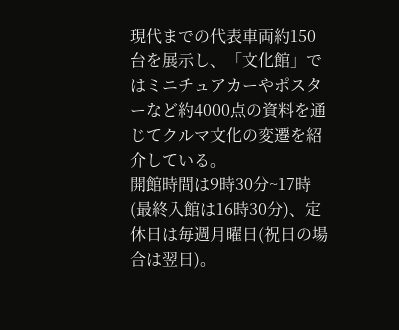現代までの代表車両約150台を展示し、「文化館」ではミニチュアカーやポスターなど約4000点の資料を通じてクルマ文化の変遷を紹介している。
開館時間は9時30分~17時(最終入館は16時30分)、定休日は毎週月曜日(祝日の場合は翌日)。